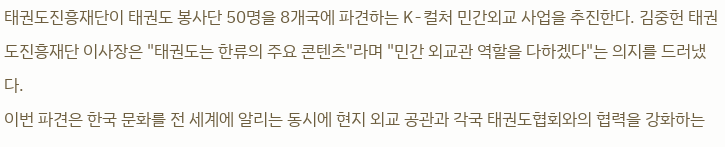태권도진흥재단이 태권도 봉사단 50명을 8개국에 파견하는 K-컬처 민간외교 사업을 추진한다. 김중헌 태권도진흥재단 이사장은 "태권도는 한류의 주요 콘텐츠"라며 "민간 외교관 역할을 다하겠다"는 의지를 드러냈다.
이번 파견은 한국 문화를 전 세계에 알리는 동시에 현지 외교 공관과 각국 태권도협회와의 협력을 강화하는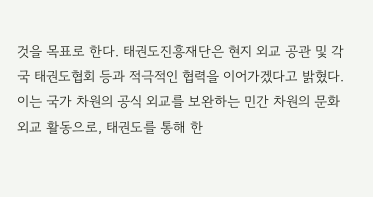것을 목표로 한다. 태권도진흥재단은 현지 외교 공관 및 각국 태권도협회 등과 적극적인 협력을 이어가겠다고 밝혔다.
이는 국가 차원의 공식 외교를 보완하는 민간 차원의 문화 외교 활동으로, 태권도를 통해 한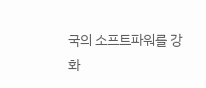국의 소프트파워를 강화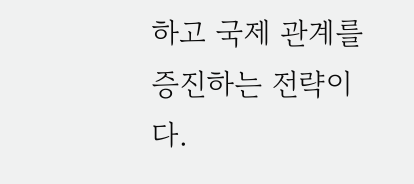하고 국제 관계를 증진하는 전략이다.